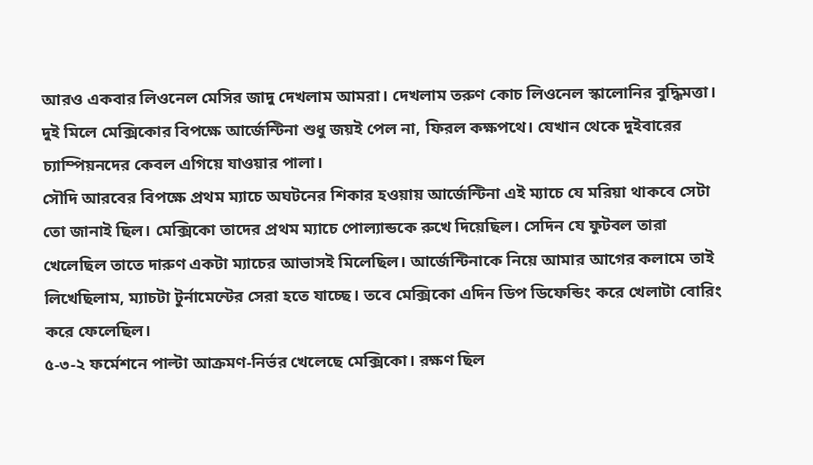আরও একবার লিওনেল মেসির জাদু দেখলাম আমরা। দেখলাম তরুণ কোচ লিওনেল স্কালোনির বুদ্ধিমত্তা। দুই মিলে মেক্সিকোর বিপক্ষে আর্জেন্টিনা শুধু জয়ই পেল না, ফিরল কক্ষপথে। যেখান থেকে দুইবারের চ্যাম্পিয়নদের কেবল এগিয়ে যাওয়ার পালা।
সৌদি আরবের বিপক্ষে প্রথম ম্যাচে অঘটনের শিকার হওয়ায় আর্জেন্টিনা এই ম্যাচে যে মরিয়া থাকবে সেটা তো জানাই ছিল। মেক্সিকো তাদের প্রথম ম্যাচে পোল্যান্ডকে রুখে দিয়েছিল। সেদিন যে ফুটবল তারা খেলেছিল তাতে দারুণ একটা ম্যাচের আভাসই মিলেছিল। আর্জেন্টিনাকে নিয়ে আমার আগের কলামে তাই লিখেছিলাম, ম্যাচটা টুর্নামেন্টের সেরা হতে যাচ্ছে। তবে মেক্সিকো এদিন ডিপ ডিফেন্ডিং করে খেলাটা বোরিং করে ফেলেছিল।
৫-৩-২ ফর্মেশনে পাল্টা আক্রমণ-নির্ভর খেলেছে মেক্সিকো। রক্ষণ ছিল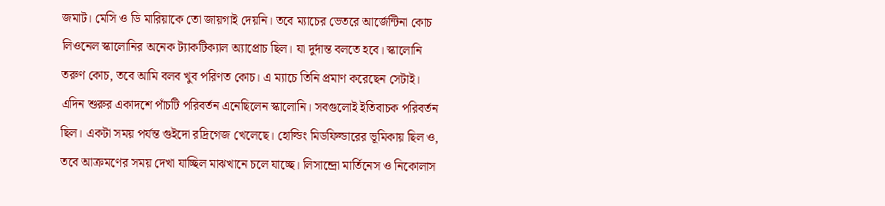জমাট। মেসি ও ডি মারিয়াকে তো জায়গাই দেয়নি। তবে ম্যাচের ভেতরে আর্জেন্টিনা কোচ লিওনেল স্কালোনির অনেক ট্যাকটিক্যাল অ্যাপ্রোচ ছিল। যা দুর্দান্ত বলতে হবে। স্কালোনি তরুণ কোচ, তবে আমি বলব খুব পরিণত কোচ। এ ম্যাচে তিনি প্রমাণ করেছেন সেটাই।
এদিন শুরুর একাদশে পাঁচটি পরিবর্তন এনেছিলেন স্কালোনি। সবগুলোই ইতিবাচক পরিবর্তন ছিল। একটা সময় পর্যন্ত গুইদো রদ্রিগেজ খেলেছে। হোল্ডিং মিডফিল্ডারের ভূমিকায় ছিল ও, তবে আক্রমণের সময় দেখা যাচ্ছিল মাঝখানে চলে যাচ্ছে। লিসান্দ্রো মার্তিনেস ও নিকোলাস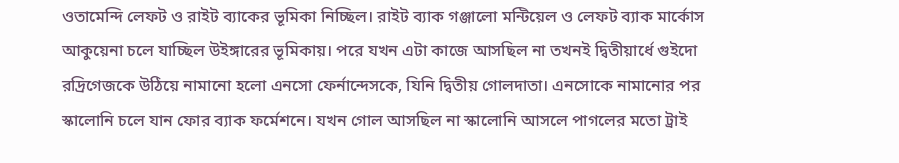ওতামেন্দি লেফট ও রাইট ব্যাকের ভূমিকা নিচ্ছিল। রাইট ব্যাক গঞ্জালো মন্টিয়েল ও লেফট ব্যাক মার্কোস আকুয়েনা চলে যাচ্ছিল উইঙ্গারের ভূমিকায়। পরে যখন এটা কাজে আসছিল না তখনই দ্বিতীয়ার্ধে গুইদো রদ্রিগেজকে উঠিয়ে নামানো হলো এনসো ফের্নান্দেসকে, যিনি দ্বিতীয় গোলদাতা। এনসোকে নামানোর পর স্কালোনি চলে যান ফোর ব্যাক ফর্মেশনে। যখন গোল আসছিল না স্কালোনি আসলে পাগলের মতো ট্রাই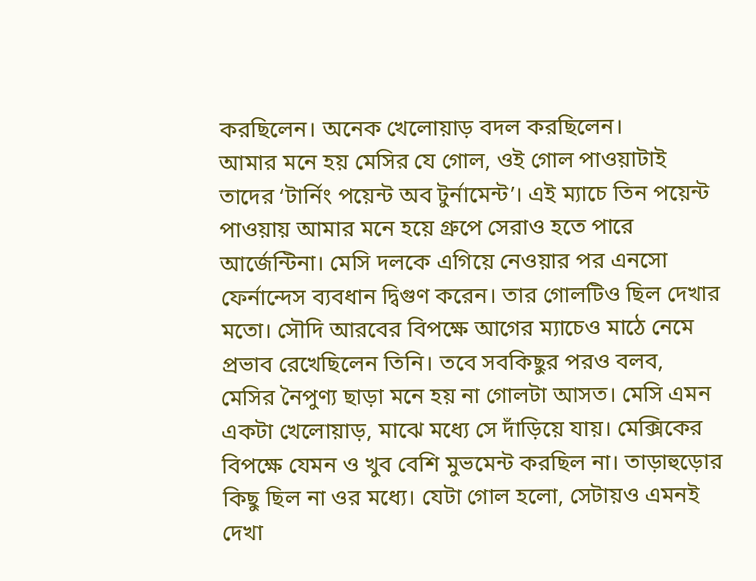করছিলেন। অনেক খেলোয়াড় বদল করছিলেন।
আমার মনে হয় মেসির যে গোল, ওই গোল পাওয়াটাই তাদের ‘টার্নিং পয়েন্ট অব টুর্নামেন্ট’। এই ম্যাচে তিন পয়েন্ট পাওয়ায় আমার মনে হয়ে গ্রুপে সেরাও হতে পারে আর্জেন্টিনা। মেসি দলকে এগিয়ে নেওয়ার পর এনসো ফের্নান্দেস ব্যবধান দ্বিগুণ করেন। তার গোলটিও ছিল দেখার মতো। সৌদি আরবের বিপক্ষে আগের ম্যাচেও মাঠে নেমে প্রভাব রেখেছিলেন তিনি। তবে সবকিছুর পরও বলব, মেসির নৈপুণ্য ছাড়া মনে হয় না গোলটা আসত। মেসি এমন একটা খেলোয়াড়, মাঝে মধ্যে সে দাঁড়িয়ে যায়। মেক্সিকের বিপক্ষে যেমন ও খুব বেশি মুভমেন্ট করছিল না। তাড়াহুড়োর কিছু ছিল না ওর মধ্যে। যেটা গোল হলো, সেটায়ও এমনই দেখা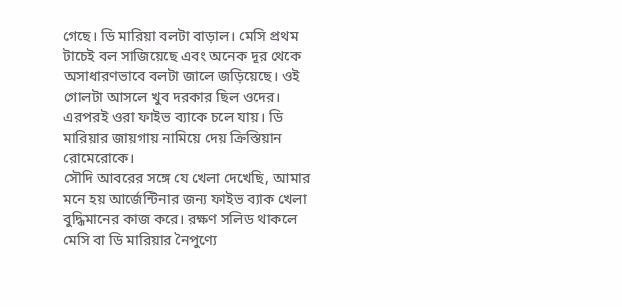গেছে। ডি মারিয়া বলটা বাড়াল। মেসি প্রথম টাচেই বল সাজিয়েছে এবং অনেক দূর থেকে অসাধারণভাবে বলটা জালে জড়িয়েছে। ওই গোলটা আসলে খুব দরকার ছিল ওদের। এরপরই ওরা ফাইভ ব্যাকে চলে যায়। ডি মারিয়ার জায়গায় নামিয়ে দেয় ক্রিস্তিয়ান রোমেরোকে।
সৌদি আবরের সঙ্গে যে খেলা দেখেছি, আমার মনে হয় আর্জেন্টিনার জন্য ফাইভ ব্যাক খেলা বুদ্ধিমানের কাজ করে। রক্ষণ সলিড থাকলে মেসি বা ডি মারিয়ার নৈপুণ্যে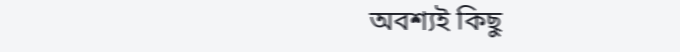অবশ্যই কিছু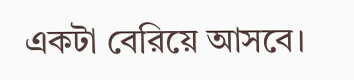একটা বেরিয়ে আসবে।